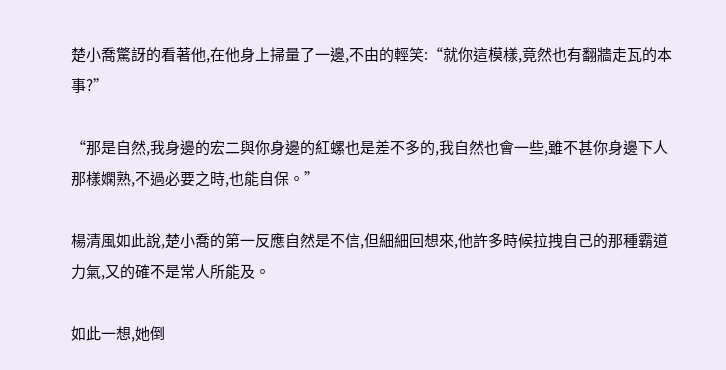楚小喬驚訝的看著他,在他身上掃量了一邊,不由的輕笑:“就你這模樣,竟然也有翻牆走瓦的本事?”

“那是自然,我身邊的宏二與你身邊的紅螺也是差不多的,我自然也會一些,雖不甚你身邊下人那樣嫻熟,不過必要之時,也能自保。”

楊清風如此說,楚小喬的第一反應自然是不信,但細細回想來,他許多時候拉拽自己的那種霸道力氣,又的確不是常人所能及。

如此一想,她倒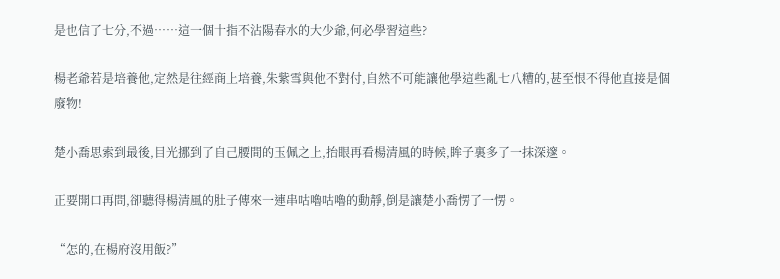是也信了七分,不過……這一個十指不沾陽春水的大少爺,何必學習這些?

楊老爺若是培養他,定然是往經商上培養,朱紫雪與他不對付,自然不可能讓他學這些亂七八糟的,甚至恨不得他直接是個廢物!

楚小喬思索到最後,目光挪到了自己腰間的玉佩之上,抬眼再看楊清風的時候,眸子裏多了一抹深邃。

正要開口再問,卻聽得楊清風的肚子傳來一連串咕嚕咕嚕的動靜,倒是讓楚小喬愣了一愣。

“怎的,在楊府沒用飯?”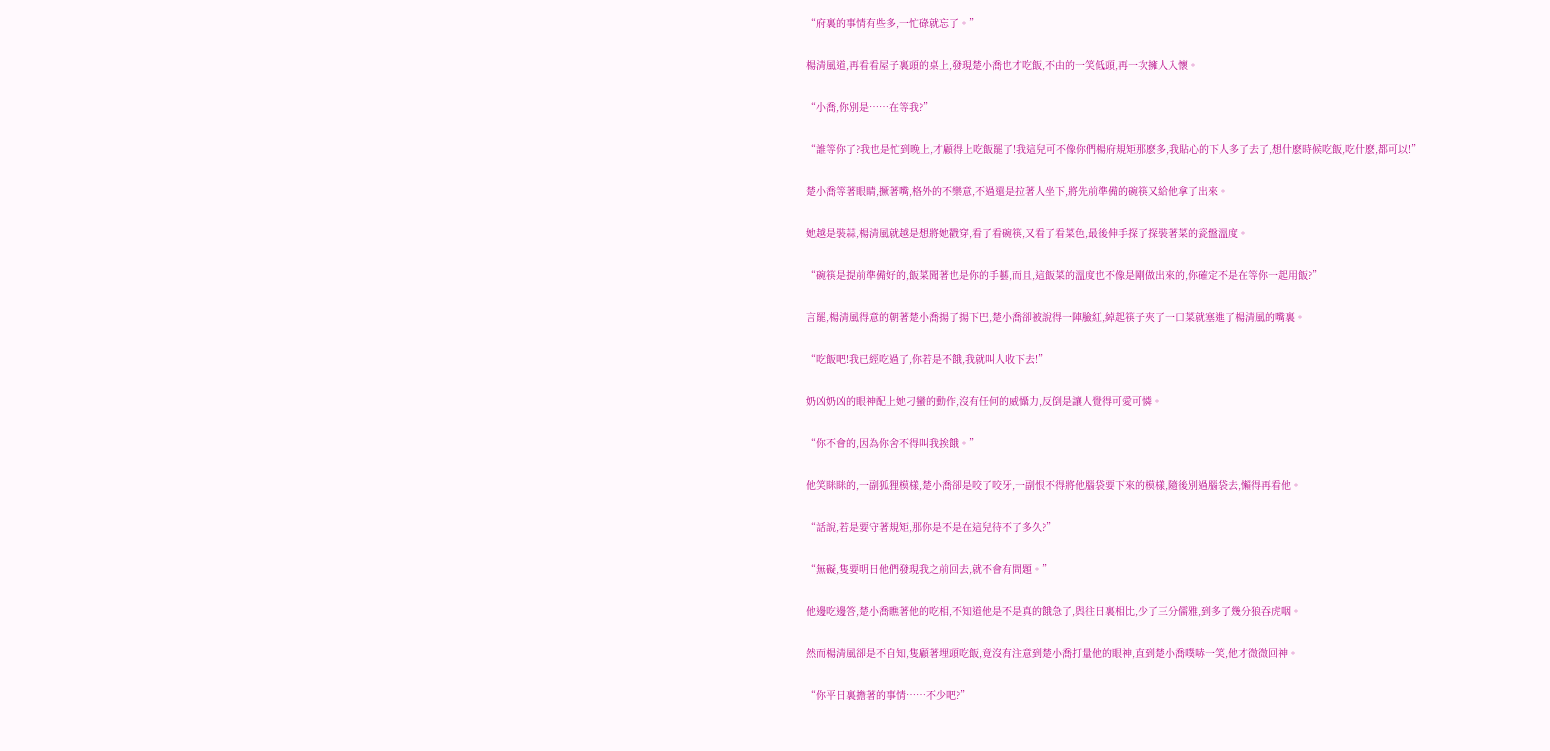“府裏的事情有些多,一忙碌就忘了。”

楊清風道,再看看屋子裏頭的桌上,發現楚小喬也才吃飯,不由的一笑低頭,再一次擁人入懷。

“小喬,你別是……在等我?”

“誰等你了?我也是忙到晚上,才顧得上吃飯罷了!我這兒可不像你們楊府規矩那麽多,我貼心的下人多了去了,想什麽時候吃飯,吃什麽,都可以!”

楚小喬等著眼睛,撅著嘴,格外的不樂意,不過還是拉著人坐下,將先前準備的碗筷又給他拿了出來。

她越是裝蒜,楊清風就越是想將她戳穿,看了看碗筷,又看了看菜色,最後伸手探了探裝著菜的瓷盤溫度。

“碗筷是提前準備好的,飯菜聞著也是你的手藝,而且,這飯菜的溫度也不像是剛做出來的,你確定不是在等你一起用飯?”

言罷,楊清風得意的朝著楚小喬揚了揚下巴,楚小喬卻被說得一陣臉紅,綽起筷子夾了一口菜就塞進了楊清風的嘴裏。

“吃飯吧!我已經吃過了,你若是不餓,我就叫人收下去!”

奶凶奶凶的眼神配上她刁蠻的動作,沒有任何的威懾力,反倒是讓人覺得可愛可憐。

“你不會的,因為你舍不得叫我挨餓。”

他笑眯眯的,一副狐狸模樣,楚小喬卻是咬了咬牙,一副恨不得將他腦袋要下來的模樣,隨後別過腦袋去,懶得再看他。

“話說,若是要守著規矩,那你是不是在這兒待不了多久?”

“無礙,隻要明日他們發現我之前回去,就不會有問題。”

他邊吃邊答,楚小喬瞧著他的吃相,不知道他是不是真的餓急了,與往日裏相比,少了三分儒雅,到多了幾分狼吞虎咽。

然而楊清風卻是不自知,隻顧著埋頭吃飯,竟沒有注意到楚小喬打量他的眼神,直到楚小喬噗哧一笑,他才微微回神。

“你平日裏擔著的事情……不少吧?”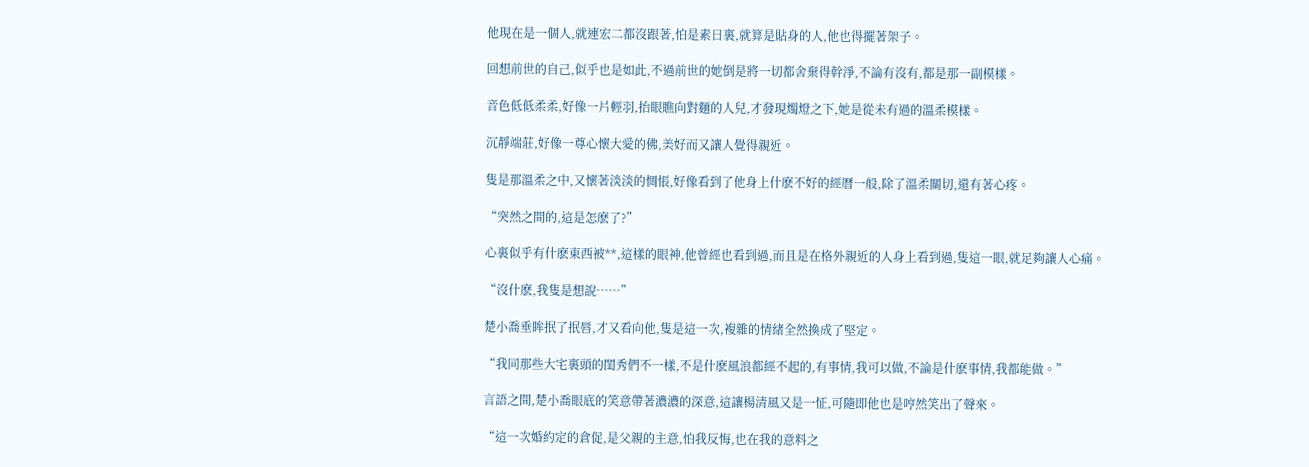他現在是一個人,就連宏二都沒跟著,怕是素日裏,就算是貼身的人,他也得擺著架子。

回想前世的自己,似乎也是如此,不過前世的她倒是將一切都舍棄得幹淨,不論有沒有,都是那一副模樣。

音色低低柔柔,好像一片輕羽,抬眼瞧向對麵的人兒,才發現燭燈之下,她是從未有過的溫柔模樣。

沉靜端莊,好像一尊心懷大愛的佛,美好而又讓人覺得親近。

隻是那溫柔之中,又懷著淡淡的惆悵,好像看到了他身上什麽不好的經曆一般,除了溫柔關切,還有著心疼。

“突然之間的,這是怎麽了?”

心裏似乎有什麽東西被**,這樣的眼神,他曾經也看到過,而且是在格外親近的人身上看到過,隻這一眼,就足夠讓人心痛。

“沒什麽,我隻是想說……”

楚小喬垂眸抿了抿唇,才又看向他,隻是這一次,複雜的情緒全然換成了堅定。

“我同那些大宅裏頭的閨秀們不一樣,不是什麽風浪都經不起的,有事情,我可以做,不論是什麽事情,我都能做。”

言語之間,楚小喬眼底的笑意帶著濃濃的深意,這讓楊清風又是一怔,可隨即他也是哼然笑出了聲來。

“這一次婚約定的倉促,是父親的主意,怕我反悔,也在我的意料之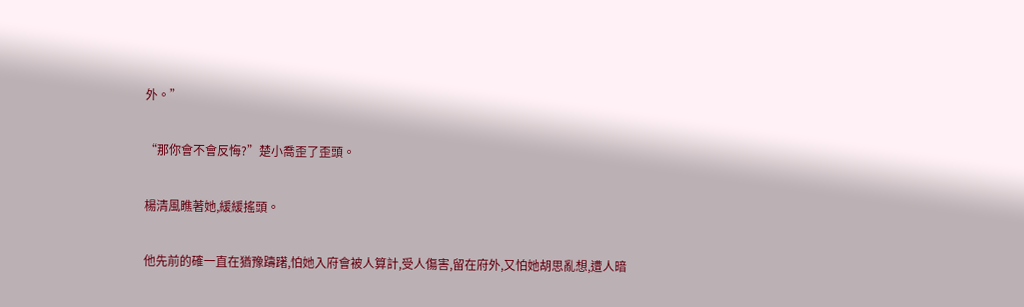外。”

“那你會不會反悔?”楚小喬歪了歪頭。

楊清風瞧著她,緩緩搖頭。

他先前的確一直在猶豫躊躇,怕她入府會被人算計,受人傷害,留在府外,又怕她胡思亂想,遭人暗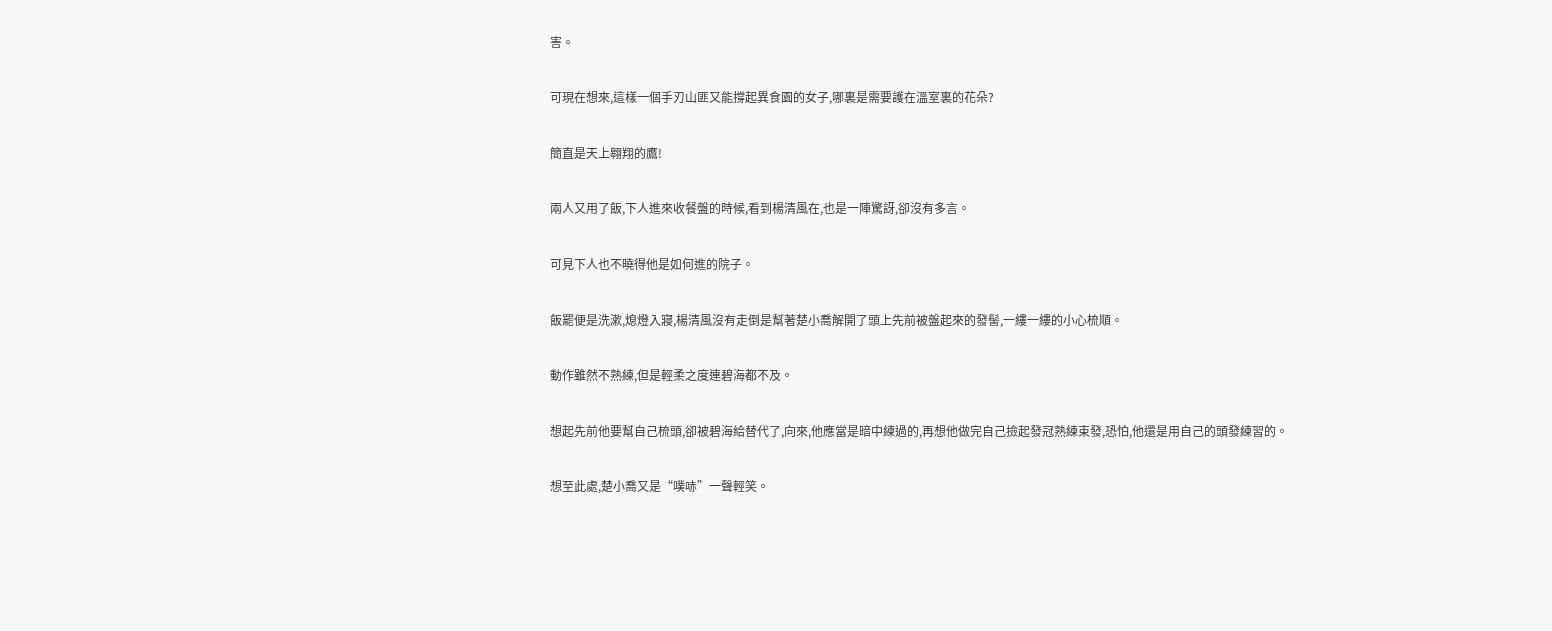害。

可現在想來,這樣一個手刃山匪又能撐起異食園的女子,哪裏是需要護在溫室裏的花朵?

簡直是天上翱翔的鷹!

兩人又用了飯,下人進來收餐盤的時候,看到楊清風在,也是一陣驚訝,卻沒有多言。

可見下人也不曉得他是如何進的院子。

飯罷便是洗漱,熄燈入寢,楊清風沒有走倒是幫著楚小喬解開了頭上先前被盤起來的發髻,一縷一縷的小心梳順。

動作雖然不熟練,但是輕柔之度連碧海都不及。

想起先前他要幫自己梳頭,卻被碧海給替代了,向來,他應當是暗中練過的,再想他做完自己撿起發冠熟練束發,恐怕,他還是用自己的頭發練習的。

想至此處,楚小喬又是“噗哧”一聲輕笑。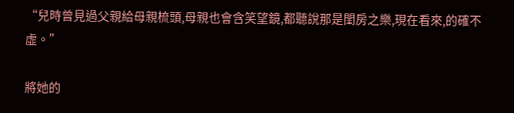“兒時曾見過父親給母親梳頭,母親也會含笑望鏡,都聽說那是閨房之樂,現在看來,的確不虛。”

將她的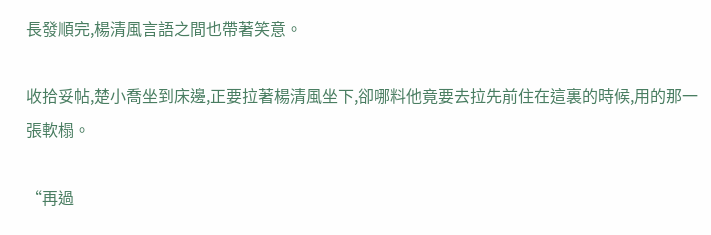長發順完,楊清風言語之間也帶著笑意。

收拾妥帖,楚小喬坐到床邊,正要拉著楊清風坐下,卻哪料他竟要去拉先前住在這裏的時候,用的那一張軟榻。

“再過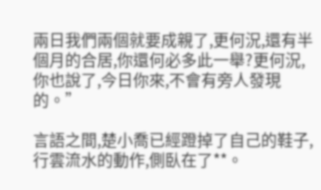兩日我們兩個就要成親了,更何況,還有半個月的合居,你還何必多此一舉?更何況,你也說了,今日你來,不會有旁人發現的。”

言語之間,楚小喬已經蹬掉了自己的鞋子,行雲流水的動作,側臥在了**。